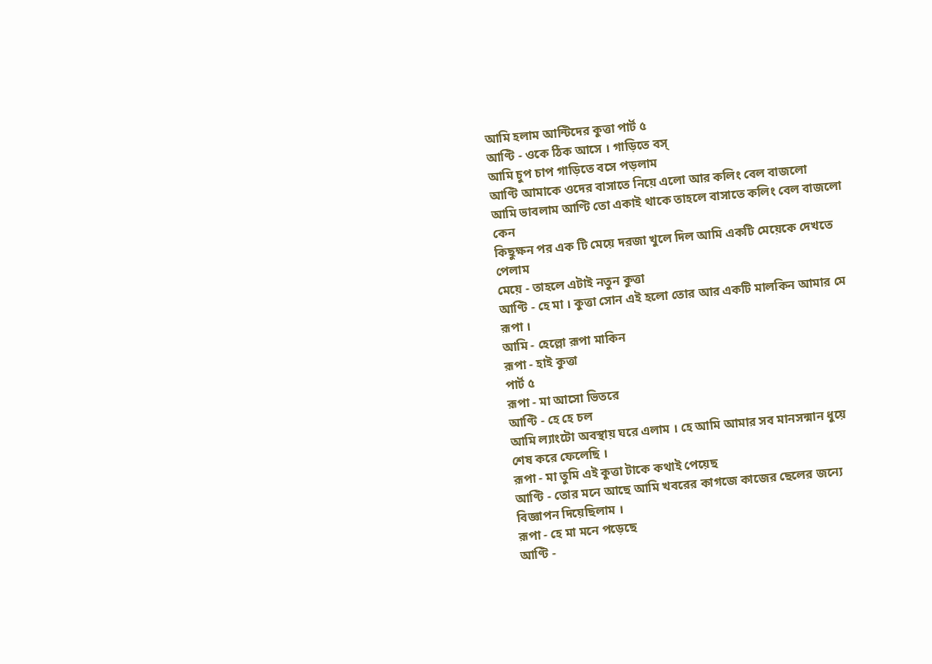আমি হলাম আন্টিদের কুত্তা পার্ট ৫
আণ্টি - ওকে ঠিক আসে । গাড়িতে বস্
আমি চুপ চাপ গাড়িতে বসে পড়লাম
আণ্টি আমাকে ওদের বাসাতে নিয়ে এলো আর কলিং বেল বাজলো
আমি ভাবলাম আণ্টি তো একাই থাকে তাহলে বাসাতে কলিং বেল বাজলো কেন
কিছুক্ষন পর এক টি মেয়ে দরজা খুলে দিল আমি একটি মেয়েকে দেখতে পেলাম
মেয়ে - তাহলে এটাই নতুন কুত্তা
আণ্টি - হে মা । কুত্তা সোন এই হলো তোর আর একটি মালকিন আমার মে রূপা ।
আমি - হেল্লো রূপা মাকিন
রূপা - হাই কুত্তা
পার্ট ৫
রূপা - মা আসো ভিতরে
আণ্টি - হে হে চল
আমি ল্যাংটো অবস্থায় ঘরে এলাম । হে আমি আমার সব মানসন্মান ধুয়ে শেষ করে ফেলেছি ।
রূপা - মা তুমি এই কুত্তা টাকে কথাই পেয়েছ
আণ্টি - তোর মনে আছে আমি খবরের কাগজে কাজের ছেলের জন্যে বিজ্ঞাপন দিয়েছিলাম ।
রূপা - হে মা মনে পড়েছে
আণ্টি -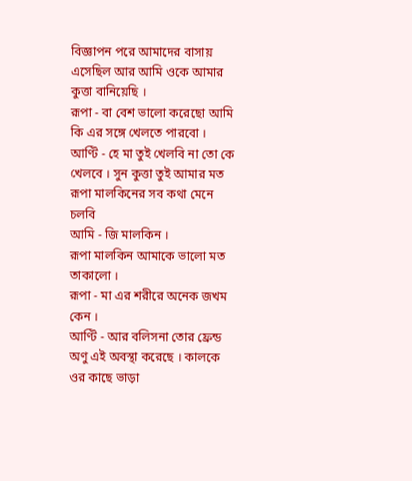বিজ্ঞাপন পরে আমাদের বাসায় এসেছিল আর আমি ওকে আমার কুত্তা বানিয়েছি ।
রূপা - বা বেশ ভালো করেছো আমি কি এর সঙ্গে খেলতে পারবো ।
আণ্টি - হে মা তুই খেলবি না তো কে খেলবে । সুন কুত্তা তুই আমার মত রূপা মালকিনের সব কথা মেনে চলবি
আমি - জি মালকিন ।
রূপা মালকিন আমাকে ভালো মত তাকালো ।
রূপা - মা এর শরীরে অনেক জখম কেন ।
আণ্টি - আর বলিসনা তোর ফ্রেন্ড অণু এই অবস্থা করেছে । কালকে ওর কাছে ভাড়া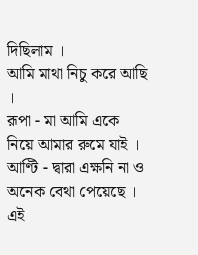দিছিলাম ।
আমি মাথা নিচু করে আছি ।
রূপা - মা আমি একে নিয়ে আমার রুমে যাই ।
আণ্টি - দ্বারা এক্ষনি না ও অনেক বেথা পেয়েছে ।
এই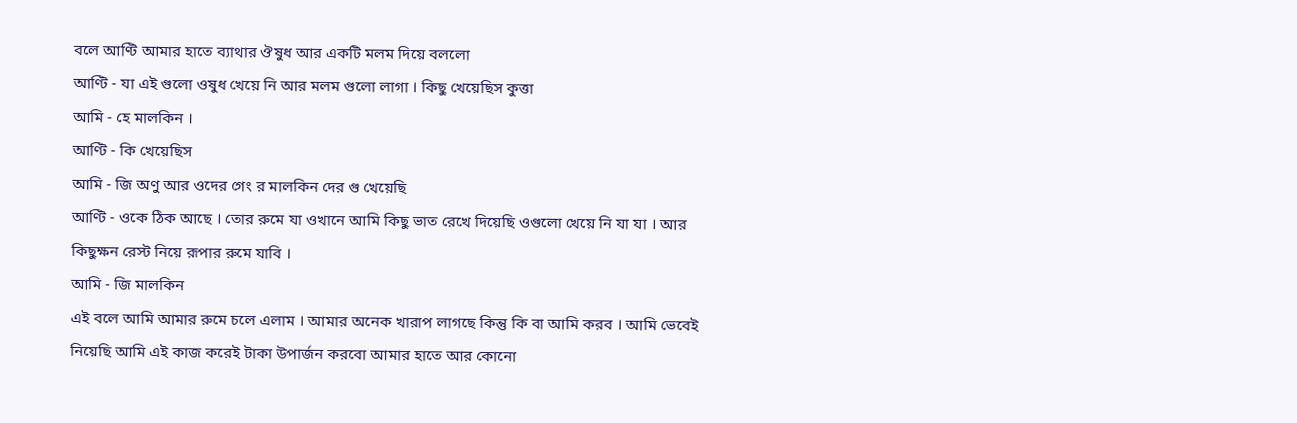বলে আণ্টি আমার হাতে ব্যাথার ঔষুধ আর একটি মলম দিয়ে বললো
আণ্টি - যা এই গুলো ওষুধ খেয়ে নি আর মলম গুলো লাগা । কিছু খেয়েছিস কুত্তা
আমি - হে মালকিন ।
আণ্টি - কি খেয়েছিস
আমি - জি অণু আর ওদের গেং র মালকিন দের গু খেয়েছি
আণ্টি - ওকে ঠিক আছে । তোর রুমে যা ওখানে আমি কিছু ভাত রেখে দিয়েছি ওগুলো খেয়ে নি যা যা । আর কিছুক্ষন রেস্ট নিয়ে রূপার রুমে যাবি ।
আমি - জি মালকিন
এই বলে আমি আমার রুমে চলে এলাম । আমার অনেক খারাপ লাগছে কিন্তু কি বা আমি করব । আমি ভেবেই নিয়েছি আমি এই কাজ করেই টাকা উপার্জন করবো আমার হাতে আর কোনো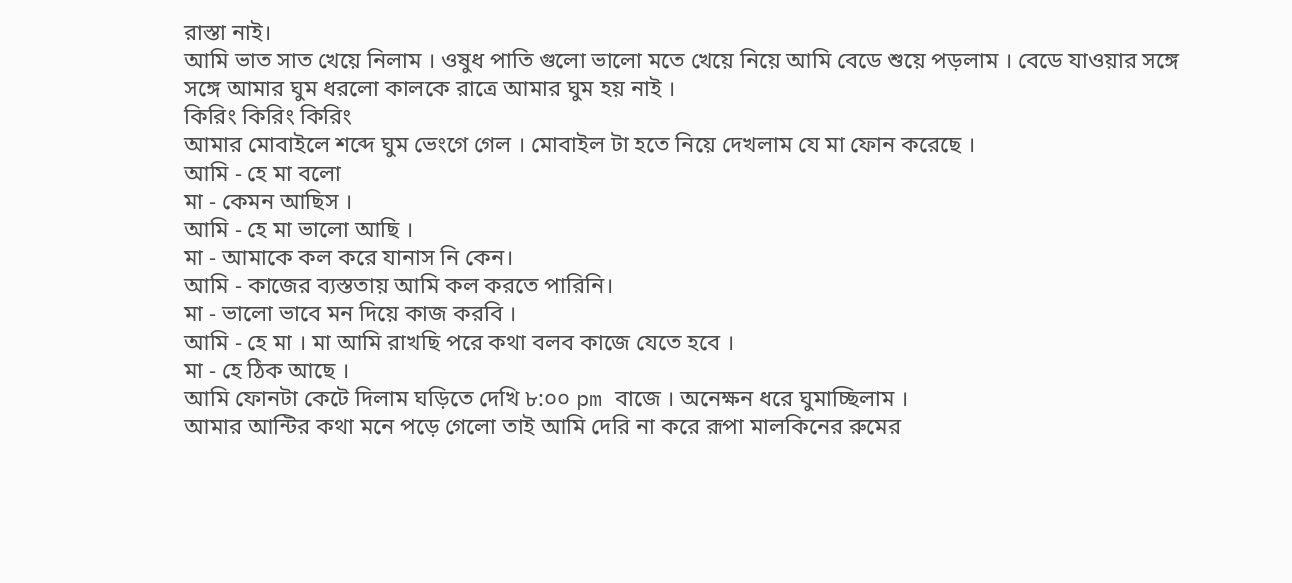রাস্তা নাই।
আমি ভাত সাত খেয়ে নিলাম । ওষুধ পাতি গুলো ভালো মতে খেয়ে নিয়ে আমি বেডে শুয়ে পড়লাম । বেডে যাওয়ার সঙ্গে সঙ্গে আমার ঘুম ধরলো কালকে রাত্রে আমার ঘুম হয় নাই ।
কিরিং কিরিং কিরিং
আমার মোবাইলে শব্দে ঘুম ভেংগে গেল । মোবাইল টা হতে নিয়ে দেখলাম যে মা ফোন করেছে ।
আমি - হে মা বলো
মা - কেমন আছিস ।
আমি - হে মা ভালো আছি ।
মা - আমাকে কল করে যানাস নি কেন।
আমি - কাজের ব্যস্ততায় আমি কল করতে পারিনি।
মা - ভালো ভাবে মন দিয়ে কাজ করবি ।
আমি - হে মা । মা আমি রাখছি পরে কথা বলব কাজে যেতে হবে ।
মা - হে ঠিক আছে ।
আমি ফোনটা কেটে দিলাম ঘড়িতে দেখি ৮:০০ pm বাজে । অনেক্ষন ধরে ঘুমাচ্ছিলাম ।
আমার আন্টির কথা মনে পড়ে গেলো তাই আমি দেরি না করে রূপা মালকিনের রুমের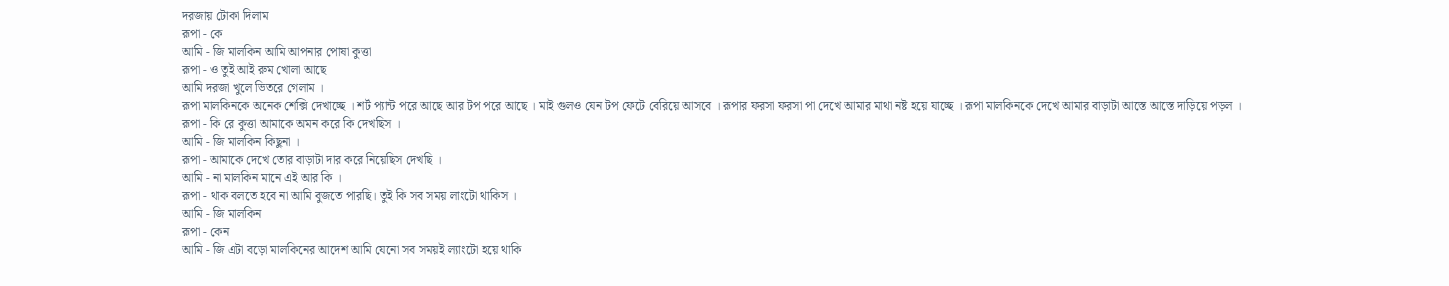দরজায় টোকা দিলাম
রূপা - কে
আমি - জি মালকিন আমি আপনার পোষা কুত্তা
রূপা - ও তুই আই রুম খোলা আছে
আমি দরজা খুলে ভিতরে গেলাম ।
রূপা মালকিনকে অনেক শেক্সি দেখাচ্ছে । শর্ট প্যান্ট পরে আছে আর টপ পরে আছে । মাই গুলও যেন টপ ফেটে বেরিয়ে আসবে । রূপার ফরসা ফরসা পা দেখে আমার মাথা নষ্ট হয়ে যাচ্ছে । রূপা মালকিনকে দেখে আমার বাড়াটা আস্তে আস্তে দাড়িয়ে পড়ল ।
রূপা - কি রে কুত্তা আমাকে অমন করে কি দেখছিস ।
আমি - জি মালকিন কিছুনা ।
রূপা - আমাকে দেখে তোর বাড়াটা দার করে নিয়েছিস দেখছি ।
আমি - না মালকিন মানে এই আর কি ।
রূপা - থাক বলতে হবে না আমি বুজতে পারছি। তুই কি সব সময় লাংটো থাকিস ।
আমি - জি মালকিন
রূপা - কেন
আমি - জি এটা বড়ো মালকিনের আদেশ আমি যেনো সব সময়ই ল্যাংটো হয়ে থাকি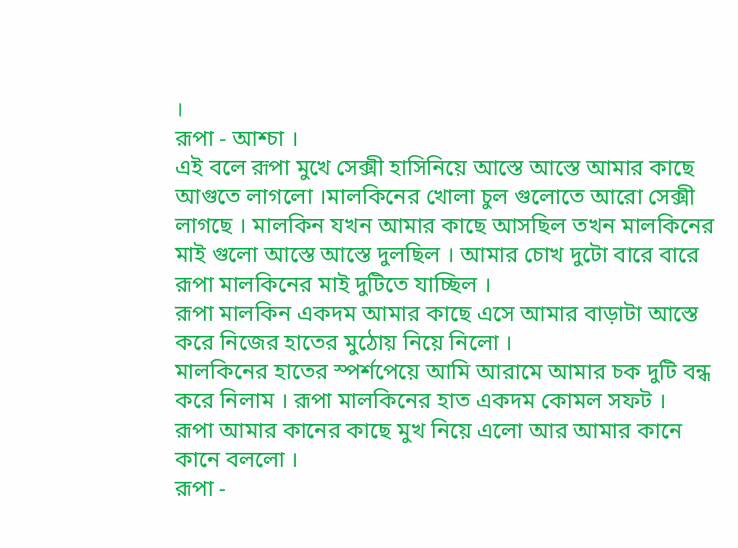।
রূপা - আশ্চা ।
এই বলে রূপা মুখে সেক্সী হাসিনিয়ে আস্তে আস্তে আমার কাছে আগুতে লাগলো ।মালকিনের খোলা চুল গুলোতে আরো সেক্সী লাগছে । মালকিন যখন আমার কাছে আসছিল তখন মালকিনের মাই গুলো আস্তে আস্তে দুলছিল । আমার চোখ দুটো বারে বারে রূপা মালকিনের মাই দুটিতে যাচ্ছিল ।
রূপা মালকিন একদম আমার কাছে এসে আমার বাড়াটা আস্তে করে নিজের হাতের মুঠোয় নিয়ে নিলো ।
মালকিনের হাতের স্পর্শপেয়ে আমি আরামে আমার চক দুটি বন্ধ করে নিলাম । রূপা মালকিনের হাত একদম কোমল সফট ।
রূপা আমার কানের কাছে মুখ নিয়ে এলো আর আমার কানে কানে বললো ।
রূপা -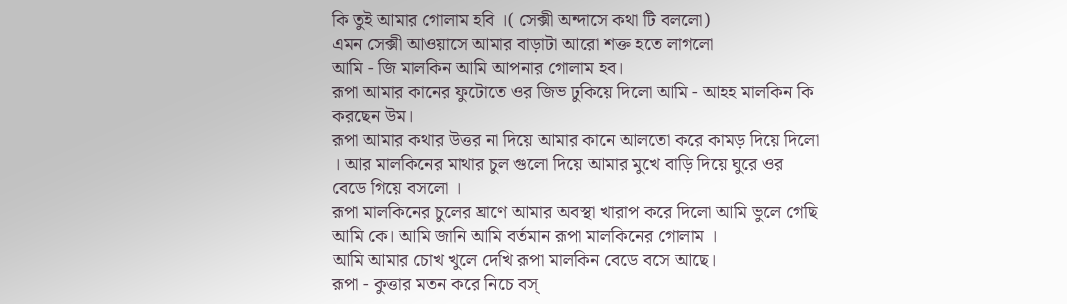কি তুই আমার গোলাম হবি ।( সেক্সী অন্দাসে কথা টি বললো)
এমন সেক্সী আওয়াসে আমার বাড়াটা আরো শক্ত হতে লাগলো
আমি - জি মালকিন আমি আপনার গোলাম হব।
রূপা আমার কানের ফুটোতে ওর জিভ ঢুকিয়ে দিলো আমি - আহহ মালকিন কি করছেন উম।
রূপা আমার কথার উত্তর না দিয়ে আমার কানে আলতো করে কামড় দিয়ে দিলো । আর মালকিনের মাথার চুল গুলো দিয়ে আমার মুখে বাড়ি দিয়ে ঘুরে ওর বেডে গিয়ে বসলো ।
রূপা মালকিনের চুলের ঘ্রাণে আমার অবস্থা খারাপ করে দিলো আমি ভুলে গেছি আমি কে। আমি জানি আমি বর্তমান রূপা মালকিনের গোলাম ।
আমি আমার চোখ খুলে দেখি রূপা মালকিন বেডে বসে আছে।
রূপা - কুত্তার মতন করে নিচে বস্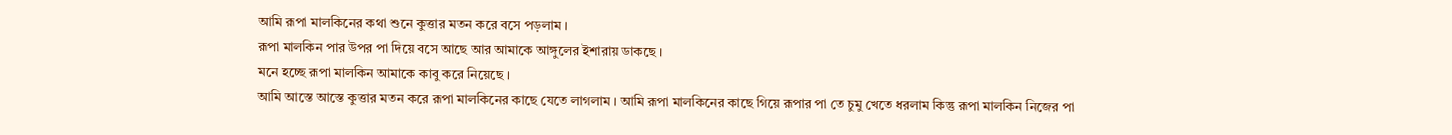আমি রূপা মালকিনের কথা শুনে কুত্তার মতন করে বসে পড়লাম ।
রূপা মালকিন পার উপর পা দিয়ে বসে আছে আর আমাকে আঙ্গুলের ইশারায় ডাকছে ।
মনে হচ্ছে রূপা মালকিন আমাকে কাবু করে নিয়েছে ।
আমি আস্তে আস্তে কুত্তার মতন করে রূপা মালকিনের কাছে যেতে লাগলাম । আমি রূপা মালকিনের কাছে গিয়ে রূপার পা তে চুমু খেতে ধরলাম কিন্তু রূপা মালকিন নিজের পা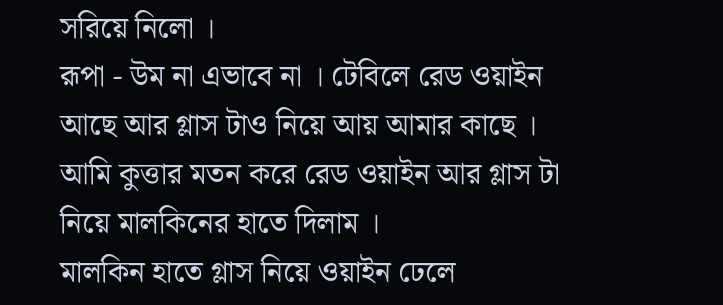সরিয়ে নিলো ।
রূপা - উম না এভাবে না । টেবিলে রেড ওয়াইন আছে আর গ্লাস টাও নিয়ে আয় আমার কাছে ।
আমি কুত্তার মতন করে রেড ওয়াইন আর গ্লাস টা নিয়ে মালকিনের হাতে দিলাম ।
মালকিন হাতে গ্লাস নিয়ে ওয়াইন ঢেলে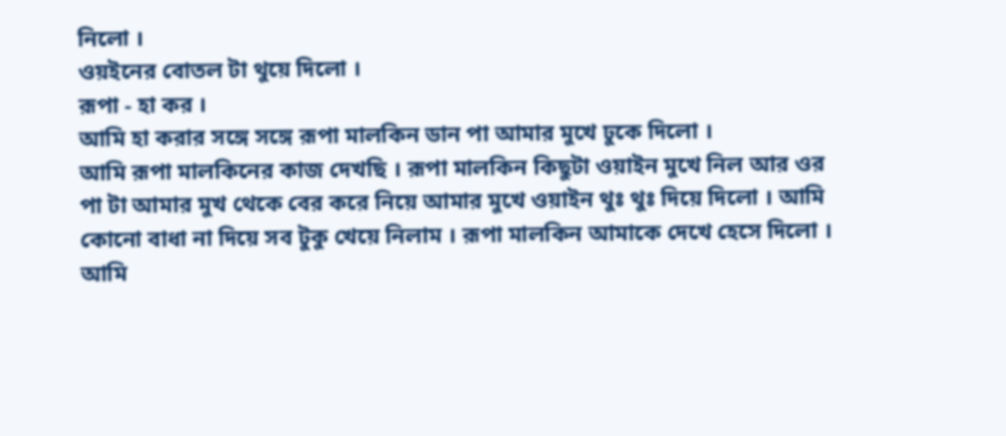নিলো ।
ওয়ইনের বোতল টা থুয়ে দিলো ।
রূপা - হা কর ।
আমি হা করার সঙ্গে সঙ্গে রূপা মালকিন ডান পা আমার মুখে ঢুকে দিলো ।
আমি রূপা মালকিনের কাজ দেখছি । রূপা মালকিন কিছুটা ওয়াইন মুখে নিল আর ওর পা টা আমার মুখ থেকে বের করে নিয়ে আমার মুখে ওয়াইন থুঃ থুঃ দিয়ে দিলো । আমি কোনো বাধা না দিয়ে সব টুকু খেয়ে নিলাম । রূপা মালকিন আমাকে দেখে হেসে দিলো ।
আমি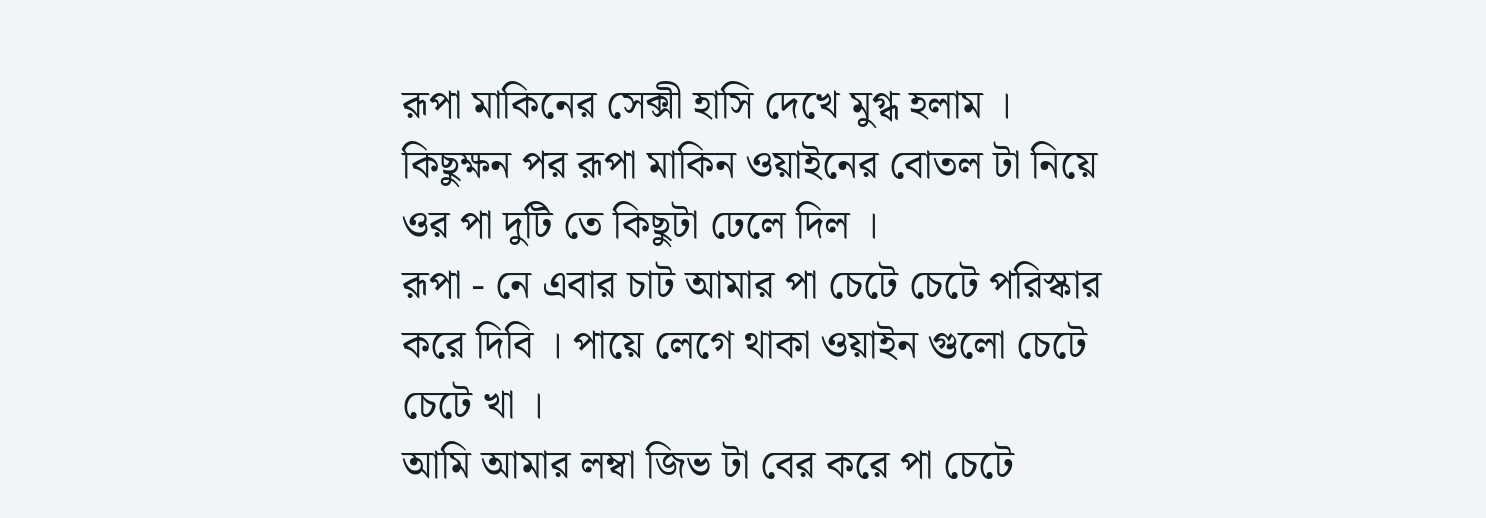রূপা মাকিনের সেক্সী হাসি দেখে মুগ্ধ হলাম ।
কিছুক্ষন পর রূপা মাকিন ওয়াইনের বোতল টা নিয়ে ওর পা দুটি তে কিছুটা ঢেলে দিল ।
রূপা - নে এবার চাট আমার পা চেটে চেটে পরিস্কার করে দিবি । পায়ে লেগে থাকা ওয়াইন গুলো চেটে চেটে খা ।
আমি আমার লম্বা জিভ টা বের করে পা চেটে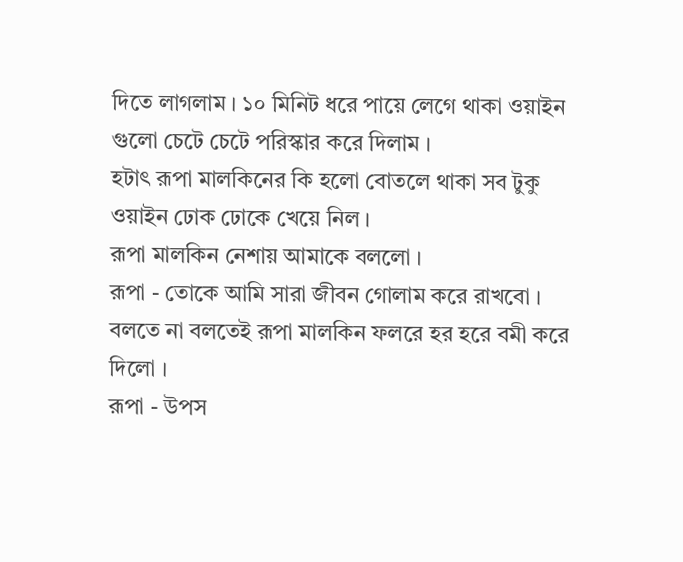দিতে লাগলাম । ১০ মিনিট ধরে পায়ে লেগে থাকা ওয়াইন গুলো চেটে চেটে পরিস্কার করে দিলাম ।
হটাৎ রূপা মালকিনের কি হলো বোতলে থাকা সব টুকু ওয়াইন ঢোক ঢোকে খেয়ে নিল ।
রূপা মালকিন নেশায় আমাকে বললো ।
রূপা - তোকে আমি সারা জীবন গোলাম করে রাখবো ।
বলতে না বলতেই রূপা মালকিন ফলরে হর হরে বমী করে দিলো ।
রূপা - উপস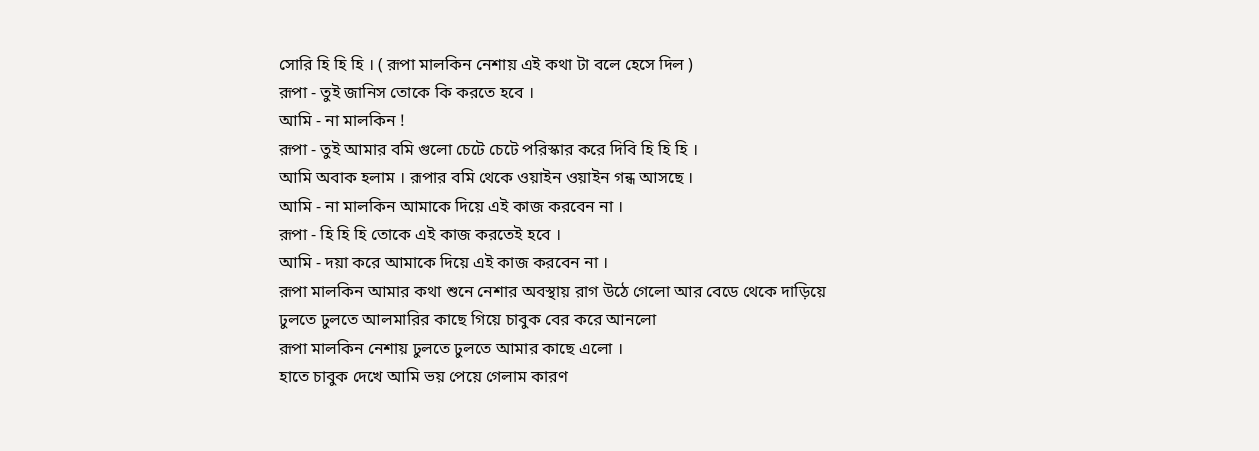সোরি হি হি হি । ( রূপা মালকিন নেশায় এই কথা টা বলে হেসে দিল )
রূপা - তুই জানিস তোকে কি করতে হবে ।
আমি - না মালকিন !
রূপা - তুই আমার বমি গুলো চেটে চেটে পরিস্কার করে দিবি হি হি হি ।
আমি অবাক হলাম । রূপার বমি থেকে ওয়াইন ওয়াইন গন্ধ আসছে ।
আমি - না মালকিন আমাকে দিয়ে এই কাজ করবেন না ।
রূপা - হি হি হি তোকে এই কাজ করতেই হবে ।
আমি - দয়া করে আমাকে দিয়ে এই কাজ করবেন না ।
রূপা মালকিন আমার কথা শুনে নেশার অবস্থায় রাগ উঠে গেলো আর বেডে থেকে দাড়িয়ে ঢুলতে ঢুলতে আলমারির কাছে গিয়ে চাবুক বের করে আনলো
রূপা মালকিন নেশায় ঢুলতে ঢুলতে আমার কাছে এলো ।
হাতে চাবুক দেখে আমি ভয় পেয়ে গেলাম কারণ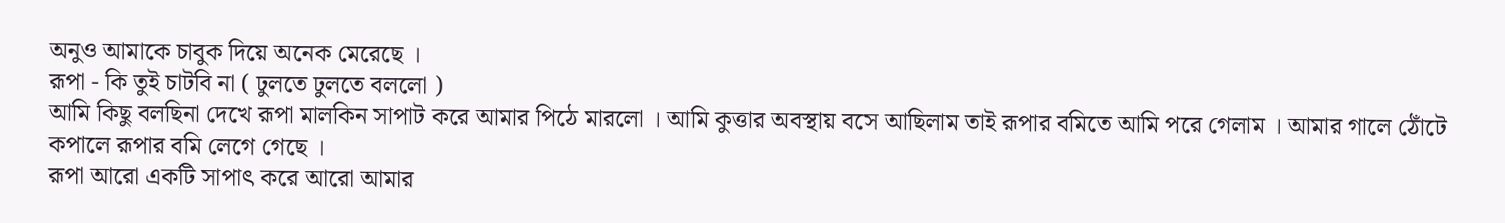অনুও আমাকে চাবুক দিয়ে অনেক মেরেছে ।
রূপা - কি তুই চাটবি না ( ঢুলতে ঢুলতে বললো )
আমি কিছু বলছিনা দেখে রূপা মালকিন সাপাট করে আমার পিঠে মারলো । আমি কুত্তার অবস্থায় বসে আছিলাম তাই রূপার বমিতে আমি পরে গেলাম । আমার গালে ঠোঁটে কপালে রূপার বমি লেগে গেছে ।
রূপা আরো একটি সাপাৎ করে আরো আমার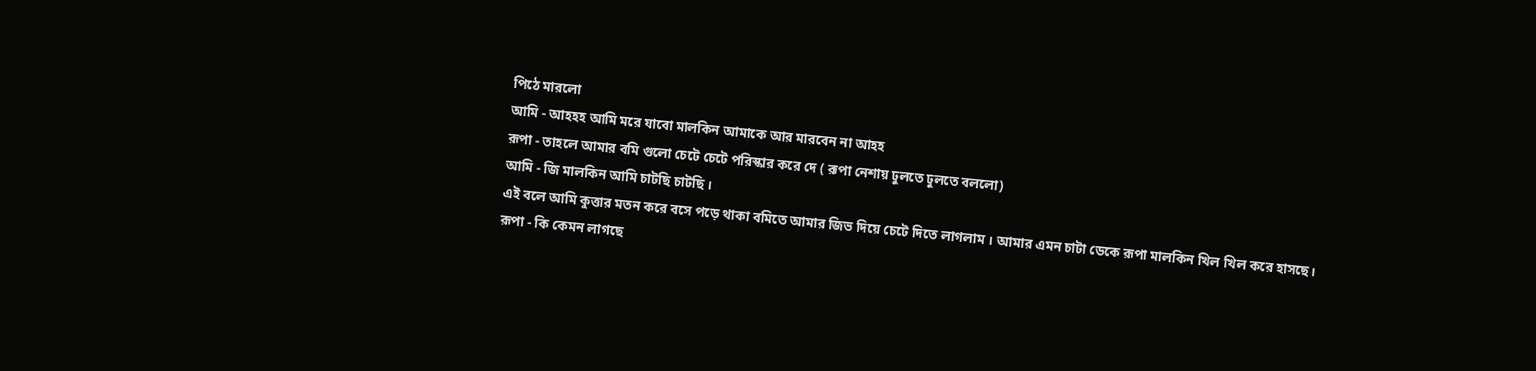পিঠে মারলো
আমি - আহহহ আমি মরে যাবো মালকিন আমাকে আর মারবেন না আহহ
রূপা - তাহলে আমার বমি গুলো চেটে চেটে পরিস্কার করে দে ( রূপা নেশায় ঢুলতে ঢুলতে বললো)
আমি - জি মালকিন আমি চাটছি চাটছি ।
এই বলে আমি কুত্তার মতন করে বসে পড়ে থাকা বমিতে আমার জিভ দিয়ে চেটে দিতে লাগলাম । আমার এমন চাটা ডেকে রূপা মালকিন খিল খিল করে হাসছে।
রূপা - কি কেমন লাগছে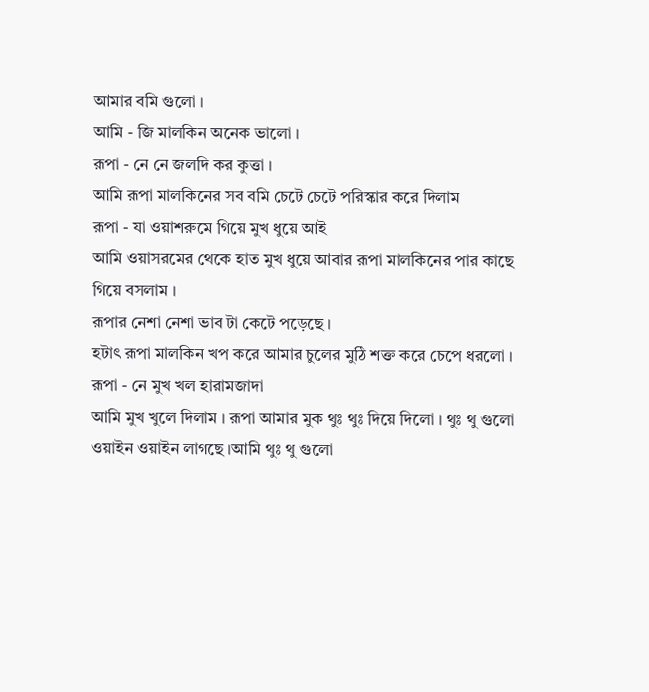আমার বমি গুলো ।
আমি - জি মালকিন অনেক ভালো ।
রূপা - নে নে জলদি কর কুত্তা ।
আমি রূপা মালকিনের সব বমি চেটে চেটে পরিস্কার করে দিলাম
রূপা - যা ওয়াশরুমে গিয়ে মুখ ধুয়ে আই
আমি ওয়াসরমের থেকে হাত মুখ ধুয়ে আবার রূপা মালকিনের পার কাছে গিয়ে বসলাম ।
রূপার নেশা নেশা ভাব টা কেটে পড়েছে ।
হটাৎ রূপা মালকিন খপ করে আমার চুলের মুঠি শক্ত করে চেপে ধরলো ।
রূপা - নে মুখ খল হারামজাদা
আমি মুখ খুলে দিলাম । রূপা আমার মুক থুঃ থুঃ দিয়ে দিলো । থুঃ থু গুলো ওয়াইন ওয়াইন লাগছে ।আমি থুঃ থু গুলো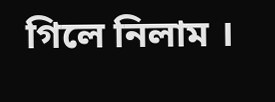গিলে নিলাম ।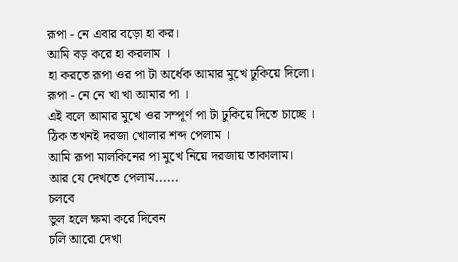রূপা - নে এবার বড়ো হা কর।
আমি বড় করে হা করলাম ।
হা করতে রূপা ওর পা টা অর্ধেক আমার মুখে ঢুকিয়ে দিলো।
রূপা - নে নে খা খা আমার পা ।
এই বলে আমার মুখে ওর সম্পূর্ণ পা টা ঢুকিয়ে দিতে চাচ্ছে ।
ঠিক তখনই দরজা খোলার শব্দ পেলাম ।
আমি রূপা মালকিনের পা মুখে নিয়ে দরজায় তাকালাম।
আর যে দেখতে পেলাম......
চলবে
ভুল হলে ক্ষমা করে দিবেন
চলি আরো দেখা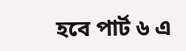হবে পার্ট ৬ এ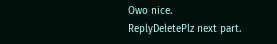Owo nice.
ReplyDeletePlz next part.